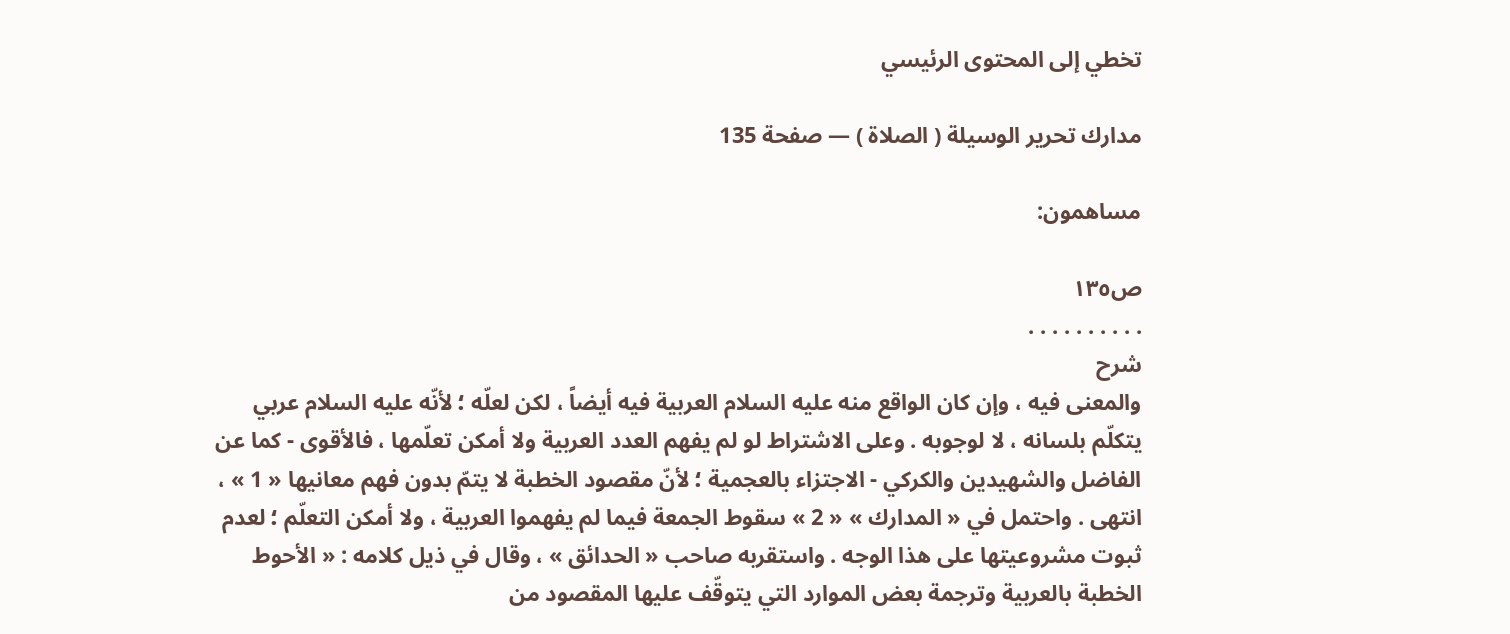تخطي إلى المحتوى الرئيسي

مدارك تحرير الوسيلة ( الصلاة ) — صفحة 135

مساهمون:

ص١٣٥
. . . . . . . . . .
شرح
والمعنى فيه ، وإن كان الواقع منه عليه السلام العربية فيه أيضاً ، لكن لعلّه ؛ لأنّه عليه السلام عربي يتكلّم بلسانه ، لا لوجوبه . وعلى الاشتراط لو لم يفهم العدد العربية ولا أمكن تعلّمها ، فالأقوى - كما عن الفاضل والشهيدين والكركي - الاجتزاء بالعجمية ؛ لأنّ مقصود الخطبة لا يتمّ بدون فهم معانيها « 1 » ، انتهى . واحتمل في « المدارك » « 2 » سقوط الجمعة فيما لم يفهموا العربية ، ولا أمكن التعلّم ؛ لعدم ثبوت مشروعيتها على هذا الوجه . واستقربه صاحب « الحدائق » ، وقال في ذيل كلامه : « الأحوط الخطبة بالعربية وترجمة بعض الموارد التي يتوقّف عليها المقصود من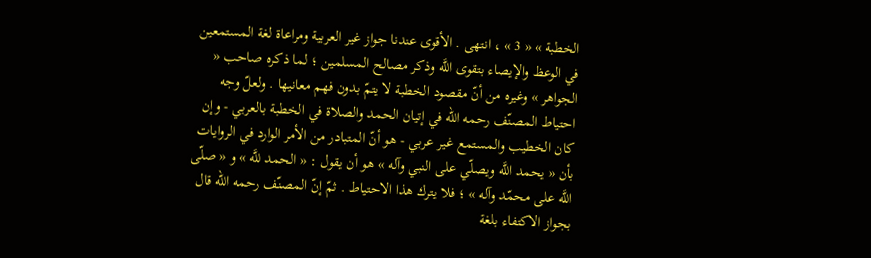الخطبة » « 3 » ، انتهى . الأقوى عندنا جواز غير العربية ومراعاة لغة المستمعين في الوعظ والإيصاء بتقوى اللَّه وذكر مصالح المسلمين ؛ لما ذكره صاحب « الجواهر » وغيره من أنّ مقصود الخطبة لا يتمّ بدون فهم معانيها . ولعلّ وجه احتياط المصنّف رحمه الله في إتيان الحمد والصلاة في الخطبة بالعربي - وإن كان الخطيب والمستمع غير عربي - هو أنّ المتبادر من الأمر الوارد في الروايات بأن « يحمد اللَّه ويصلّي على النبي وآله » هو أن يقول : « الحمد للَّه » و « صلّى اللَّه على محمّد وآله » ؛ فلا يترك هذا الاحتياط . ثمّ إنّ المصنّف رحمه الله قال بجواز الاكتفاء بلغة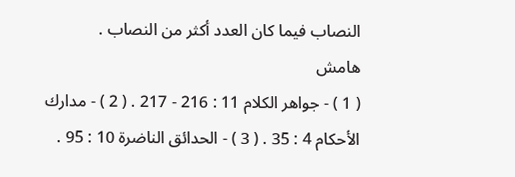النصاب فيما كان العدد أكثر من النصاب .
هامش
( 1 ) - جواهر الكلام 11 : 216 - 217 . ( 2 ) - مدارك الأحكام 4 : 35 . ( 3 ) - الحدائق الناضرة 10 : 95 .